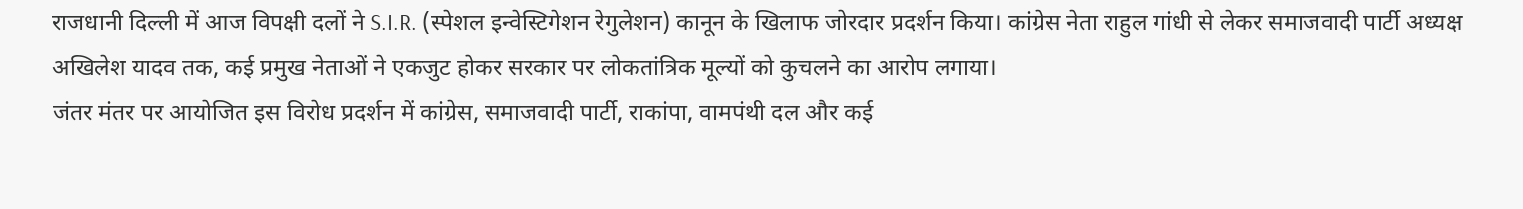राजधानी दिल्ली में आज विपक्षी दलों ने S.I.R. (स्पेशल इन्वेस्टिगेशन रेगुलेशन) कानून के खिलाफ जोरदार प्रदर्शन किया। कांग्रेस नेता राहुल गांधी से लेकर समाजवादी पार्टी अध्यक्ष अखिलेश यादव तक, कई प्रमुख नेताओं ने एकजुट होकर सरकार पर लोकतांत्रिक मूल्यों को कुचलने का आरोप लगाया।
जंतर मंतर पर आयोजित इस विरोध प्रदर्शन में कांग्रेस, समाजवादी पार्टी, राकांपा, वामपंथी दल और कई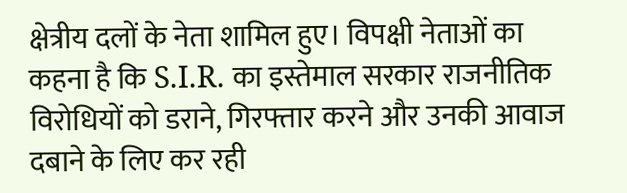क्षेत्रीय दलों के नेता शामिल हुए। विपक्षी नेताओं का कहना है कि S.I.R. का इस्तेमाल सरकार राजनीतिक विरोधियों को डराने, गिरफ्तार करने और उनकी आवाज दबाने के लिए कर रही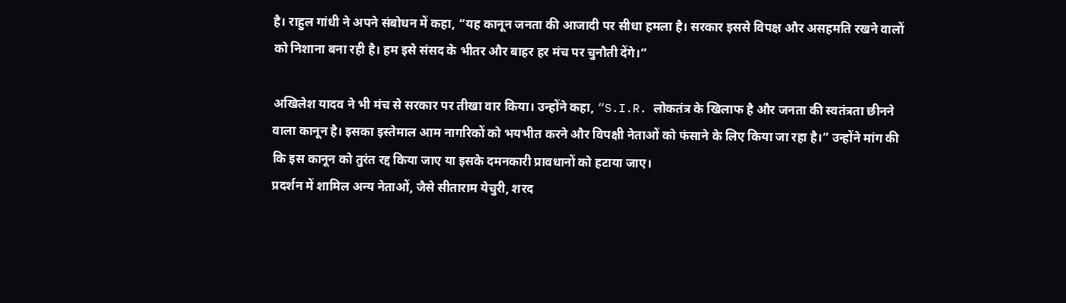है। राहुल गांधी ने अपने संबोधन में कहा, “यह कानून जनता की आजादी पर सीधा हमला है। सरकार इससे विपक्ष और असहमति रखने वालों को निशाना बना रही है। हम इसे संसद के भीतर और बाहर हर मंच पर चुनौती देंगे।”

अखिलेश यादव ने भी मंच से सरकार पर तीखा वार किया। उन्होंने कहा, “S.I.R. लोकतंत्र के खिलाफ है और जनता की स्वतंत्रता छीनने वाला कानून है। इसका इस्तेमाल आम नागरिकों को भयभीत करने और विपक्षी नेताओं को फंसाने के लिए किया जा रहा है।” उन्होंने मांग की कि इस कानून को तुरंत रद्द किया जाए या इसके दमनकारी प्रावधानों को हटाया जाए।
प्रदर्शन में शामिल अन्य नेताओं, जैसे सीताराम येचुरी, शरद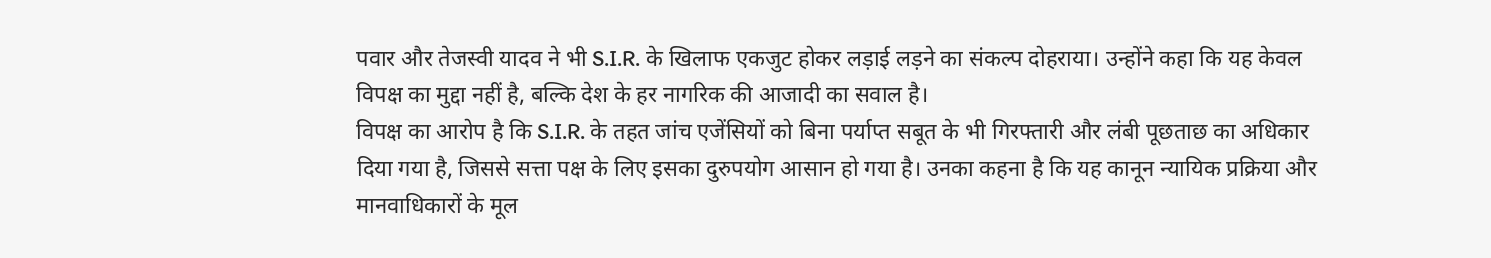पवार और तेजस्वी यादव ने भी S.I.R. के खिलाफ एकजुट होकर लड़ाई लड़ने का संकल्प दोहराया। उन्होंने कहा कि यह केवल विपक्ष का मुद्दा नहीं है, बल्कि देश के हर नागरिक की आजादी का सवाल है।
विपक्ष का आरोप है कि S.I.R. के तहत जांच एजेंसियों को बिना पर्याप्त सबूत के भी गिरफ्तारी और लंबी पूछताछ का अधिकार दिया गया है, जिससे सत्ता पक्ष के लिए इसका दुरुपयोग आसान हो गया है। उनका कहना है कि यह कानून न्यायिक प्रक्रिया और मानवाधिकारों के मूल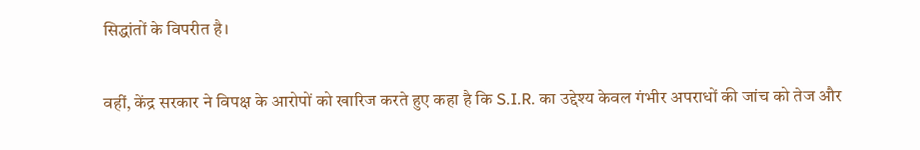सिद्धांतों के विपरीत है।

वहीं, केंद्र सरकार ने विपक्ष के आरोपों को खारिज करते हुए कहा है कि S.I.R. का उद्देश्य केवल गंभीर अपराधों की जांच को तेज और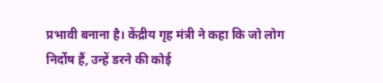प्रभावी बनाना है। केंद्रीय गृह मंत्री ने कहा कि जो लोग निर्दोष हैं, उन्हें डरने की कोई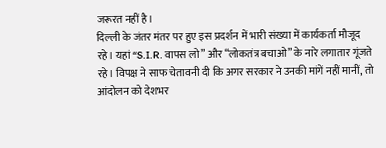जरूरत नहीं है।
दिल्ली के जंतर मंतर पर हुए इस प्रदर्शन में भारी संख्या में कार्यकर्ता मौजूद रहे। यहां “S.I.R. वापस लो” और “लोकतंत्र बचाओ” के नारे लगातार गूंजते रहे। विपक्ष ने साफ चेतावनी दी कि अगर सरकार ने उनकी मांगें नहीं मानीं, तो आंदोलन को देशभर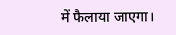में फैलाया जाएगा।